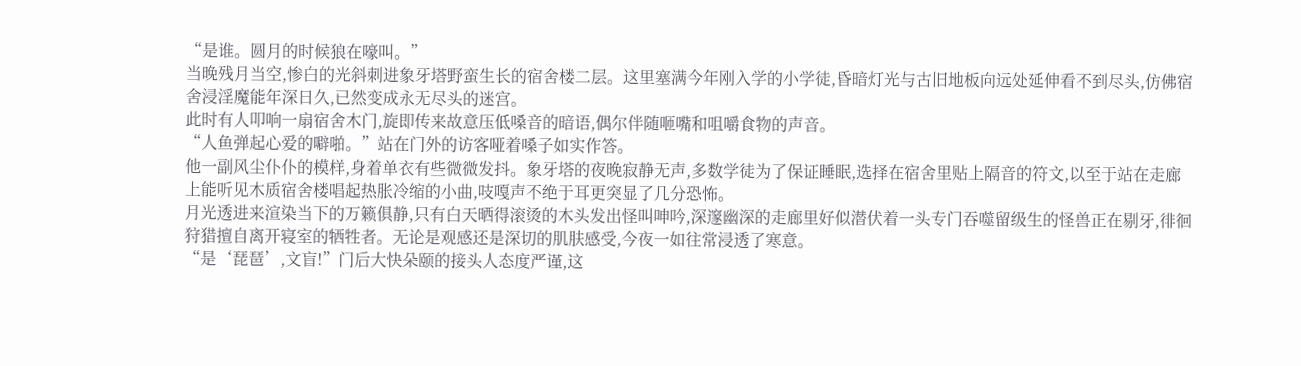“是谁。圆月的时候狼在嚎叫。”
当晚残月当空,惨白的光斜刺进象牙塔野蛮生长的宿舍楼二层。这里塞满今年刚入学的小学徒,昏暗灯光与古旧地板向远处延伸看不到尽头,仿佛宿舍浸淫魔能年深日久,已然变成永无尽头的迷宫。
此时有人叩响一扇宿舍木门,旋即传来故意压低嗓音的暗语,偶尔伴随咂嘴和咀嚼食物的声音。
“人鱼弹起心爱的噼啪。”站在门外的访客哑着嗓子如实作答。
他一副风尘仆仆的模样,身着单衣有些微微发抖。象牙塔的夜晚寂静无声,多数学徒为了保证睡眠,选择在宿舍里贴上隔音的符文,以至于站在走廊上能听见木质宿舍楼唱起热胀冷缩的小曲,吱嘎声不绝于耳更突显了几分恐怖。
月光透进来渲染当下的万籁俱静,只有白天晒得滚烫的木头发出怪叫呻吟,深邃幽深的走廊里好似潜伏着一头专门吞噬留级生的怪兽正在剔牙,徘徊狩猎擅自离开寝室的牺牲者。无论是观感还是深切的肌肤感受,今夜一如往常浸透了寒意。
“是‘琵琶’,文盲!”门后大快朵颐的接头人态度严谨,这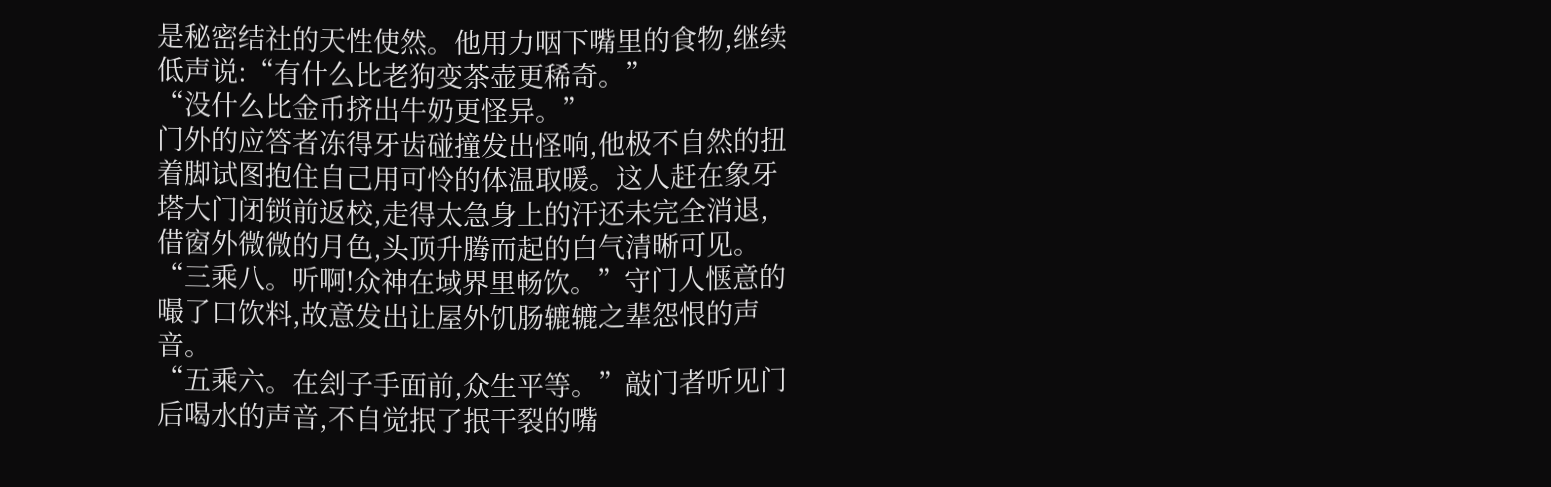是秘密结社的天性使然。他用力咽下嘴里的食物,继续低声说:“有什么比老狗变茶壶更稀奇。”
“没什么比金币挤出牛奶更怪异。”
门外的应答者冻得牙齿碰撞发出怪响,他极不自然的扭着脚试图抱住自己用可怜的体温取暖。这人赶在象牙塔大门闭锁前返校,走得太急身上的汗还未完全消退,借窗外微微的月色,头顶升腾而起的白气清晰可见。
“三乘八。听啊!众神在域界里畅饮。”守门人惬意的嘬了口饮料,故意发出让屋外饥肠辘辘之辈怨恨的声音。
“五乘六。在刽子手面前,众生平等。”敲门者听见门后喝水的声音,不自觉抿了抿干裂的嘴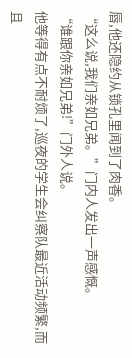唇,他还隐约从锁孔里闻到了肉香。
“这么说,我们亲如兄弟。”门内人发出一声感慨。
“谁跟你亲如兄弟!”门外人说。
他等得有点不耐烦了,巡夜的学生会纠察队最近活动频繁,而且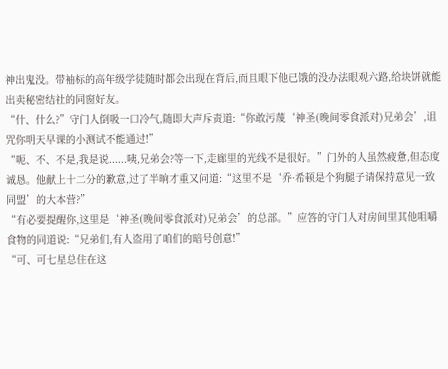神出鬼没。带袖标的高年级学徒随时都会出现在背后,而且眼下他已饿的没办法眼观六路,给块饼就能出卖秘密结社的同窗好友。
“什、什么?”守门人倒吸一口冷气,随即大声斥责道:“你敢污蔑‘神圣(晚间零食派对)兄弟会’,诅咒你明天早课的小测试不能通过!”
“呃、不、不是,我是说......咦,兄弟会?等一下,走廊里的光线不是很好。”门外的人虽然疲惫,但态度诚恳。他献上十二分的歉意,过了半晌才重又问道:“这里不是‘乔·希顿是个狗腿子请保持意见一致同盟’的大本营?”
“有必要提醒你,这里是‘神圣(晚间零食派对)兄弟会’的总部。”应答的守门人对房间里其他咀嚼食物的同道说:“兄弟们,有人盗用了咱们的暗号创意!”
“可、可七星总住在这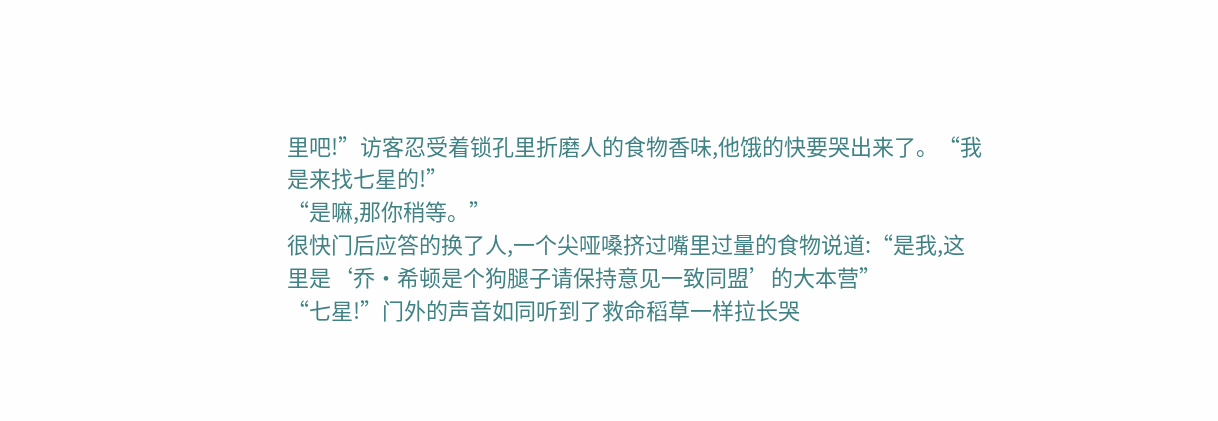里吧!”访客忍受着锁孔里折磨人的食物香味,他饿的快要哭出来了。“我是来找七星的!”
“是嘛,那你稍等。”
很快门后应答的换了人,一个尖哑嗓挤过嘴里过量的食物说道:“是我,这里是‘乔·希顿是个狗腿子请保持意见一致同盟’的大本营”
“七星!”门外的声音如同听到了救命稻草一样拉长哭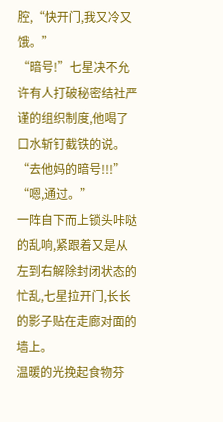腔,“快开门,我又冷又饿。”
“暗号!”七星决不允许有人打破秘密结社严谨的组织制度,他喝了口水斩钉截铁的说。
“去他妈的暗号!!!”
“嗯,通过。”
一阵自下而上锁头咔哒的乱响,紧跟着又是从左到右解除封闭状态的忙乱,七星拉开门,长长的影子贴在走廊对面的墙上。
温暖的光挽起食物芬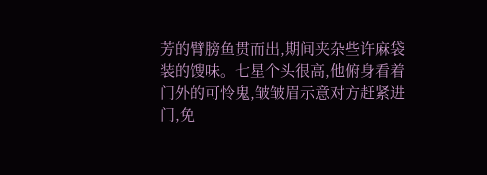芳的臂膀鱼贯而出,期间夹杂些许麻袋装的馊味。七星个头很高,他俯身看着门外的可怜鬼,皱皱眉示意对方赶紧进门,免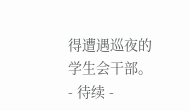得遭遇巡夜的学生会干部。
- 待续 -